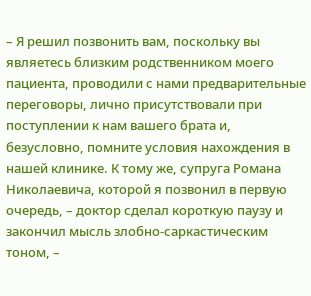– Я решил позвонить вам, поскольку вы являетесь близким родственником моего пациента, проводили с нами предварительные переговоры, лично присутствовали при поступлении к нам вашего брата и, безусловно, помните условия нахождения в нашей клинике. К тому же, супруга Романа Николаевича, которой я позвонил в первую очередь, – доктор сделал короткую паузу и закончил мысль злобно-саркастическим тоном, –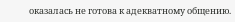оказалась не готова к адекватному общению.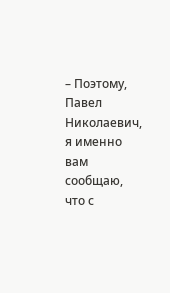– Поэтому, Павел Николаевич, я именно вам сообщаю, что с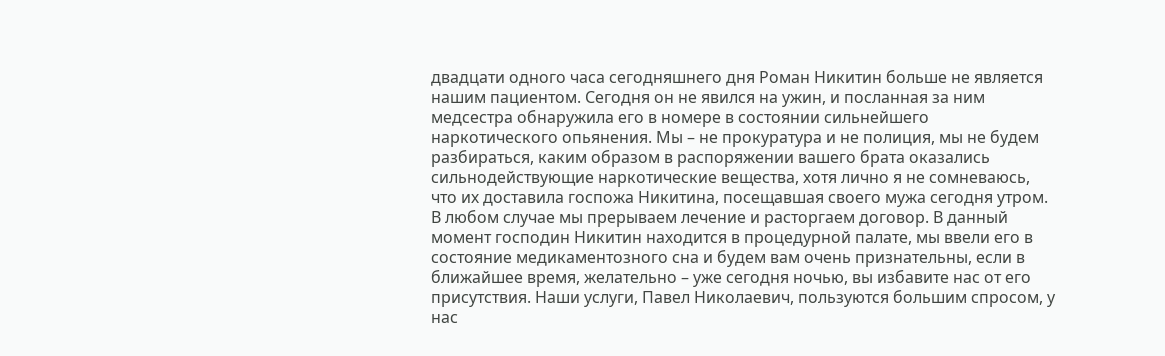двадцати одного часа сегодняшнего дня Роман Никитин больше не является нашим пациентом. Сегодня он не явился на ужин, и посланная за ним медсестра обнаружила его в номере в состоянии сильнейшего наркотического опьянения. Мы – не прокуратура и не полиция, мы не будем разбираться, каким образом в распоряжении вашего брата оказались сильнодействующие наркотические вещества, хотя лично я не сомневаюсь, что их доставила госпожа Никитина, посещавшая своего мужа сегодня утром. В любом случае мы прерываем лечение и расторгаем договор. В данный момент господин Никитин находится в процедурной палате, мы ввели его в состояние медикаментозного сна и будем вам очень признательны, если в ближайшее время, желательно – уже сегодня ночью, вы избавите нас от его присутствия. Наши услуги, Павел Николаевич, пользуются большим спросом, у нас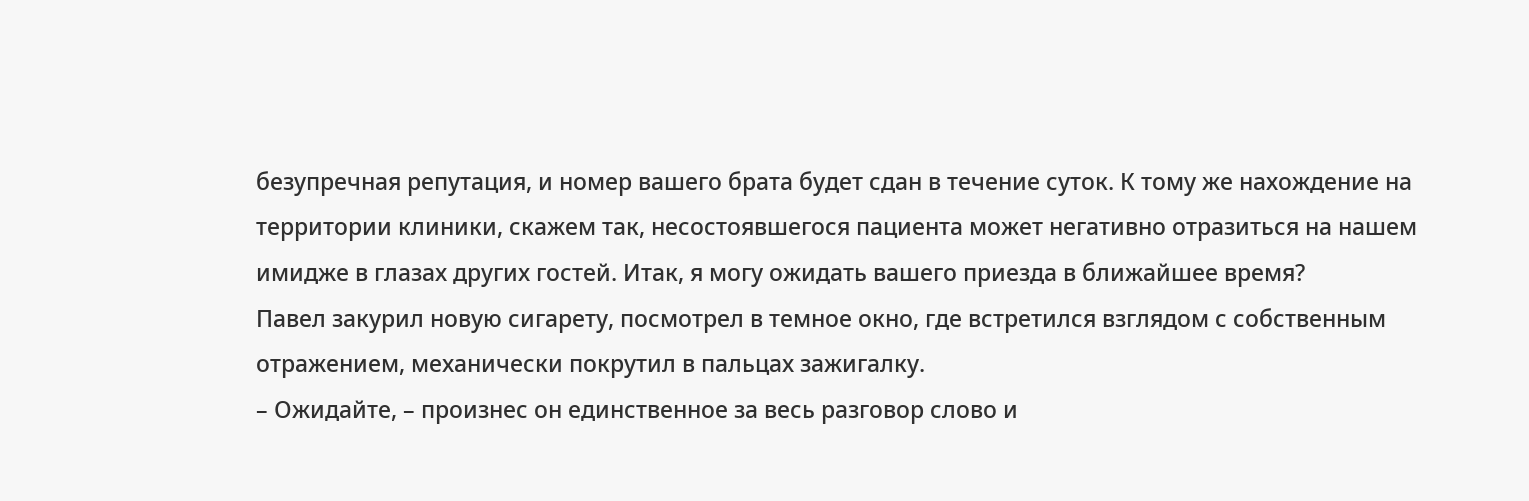безупречная репутация, и номер вашего брата будет сдан в течение суток. К тому же нахождение на территории клиники, скажем так, несостоявшегося пациента может негативно отразиться на нашем имидже в глазах других гостей. Итак, я могу ожидать вашего приезда в ближайшее время?
Павел закурил новую сигарету, посмотрел в темное окно, где встретился взглядом с собственным отражением, механически покрутил в пальцах зажигалку.
– Ожидайте, – произнес он единственное за весь разговор слово и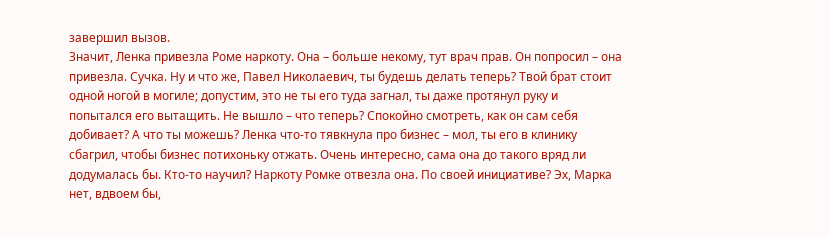завершил вызов.
Значит, Ленка привезла Роме наркоту. Она – больше некому, тут врач прав. Он попросил – она привезла. Сучка. Ну и что же, Павел Николаевич, ты будешь делать теперь? Твой брат стоит одной ногой в могиле; допустим, это не ты его туда загнал, ты даже протянул руку и попытался его вытащить. Не вышло – что теперь? Спокойно смотреть, как он сам себя добивает? А что ты можешь? Ленка что-то тявкнула про бизнес – мол, ты его в клинику сбагрил, чтобы бизнес потихоньку отжать. Очень интересно, сама она до такого вряд ли додумалась бы. Кто-то научил? Наркоту Ромке отвезла она. По своей инициативе? Эх, Марка нет, вдвоем бы,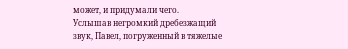может, и придумали чего.
Услышав негромкий дребезжащий звук, Павел, погруженный в тяжелые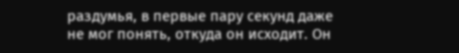раздумья, в первые пару секунд даже не мог понять, откуда он исходит. Он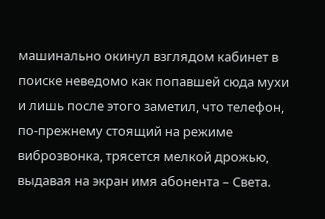машинально окинул взглядом кабинет в поиске неведомо как попавшей сюда мухи и лишь после этого заметил, что телефон, по-прежнему стоящий на режиме виброзвонка, трясется мелкой дрожью, выдавая на экран имя абонента – Света.